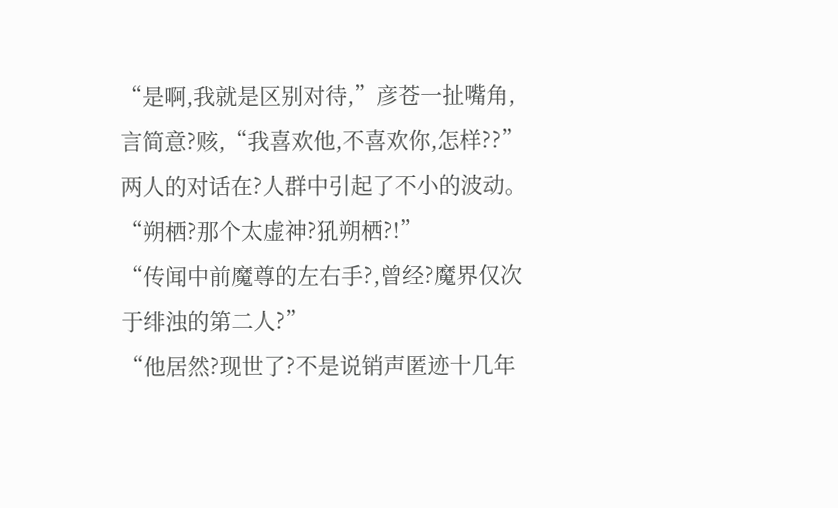“是啊,我就是区别对待,”彦苍一扯嘴角,言简意?赅,“我喜欢他,不喜欢你,怎样??”
两人的对话在?人群中引起了不小的波动。
“朔栖?那个太虚神?犼朔栖?!”
“传闻中前魔尊的左右手?,曾经?魔界仅次于绯浊的第二人?”
“他居然?现世了?不是说销声匿迹十几年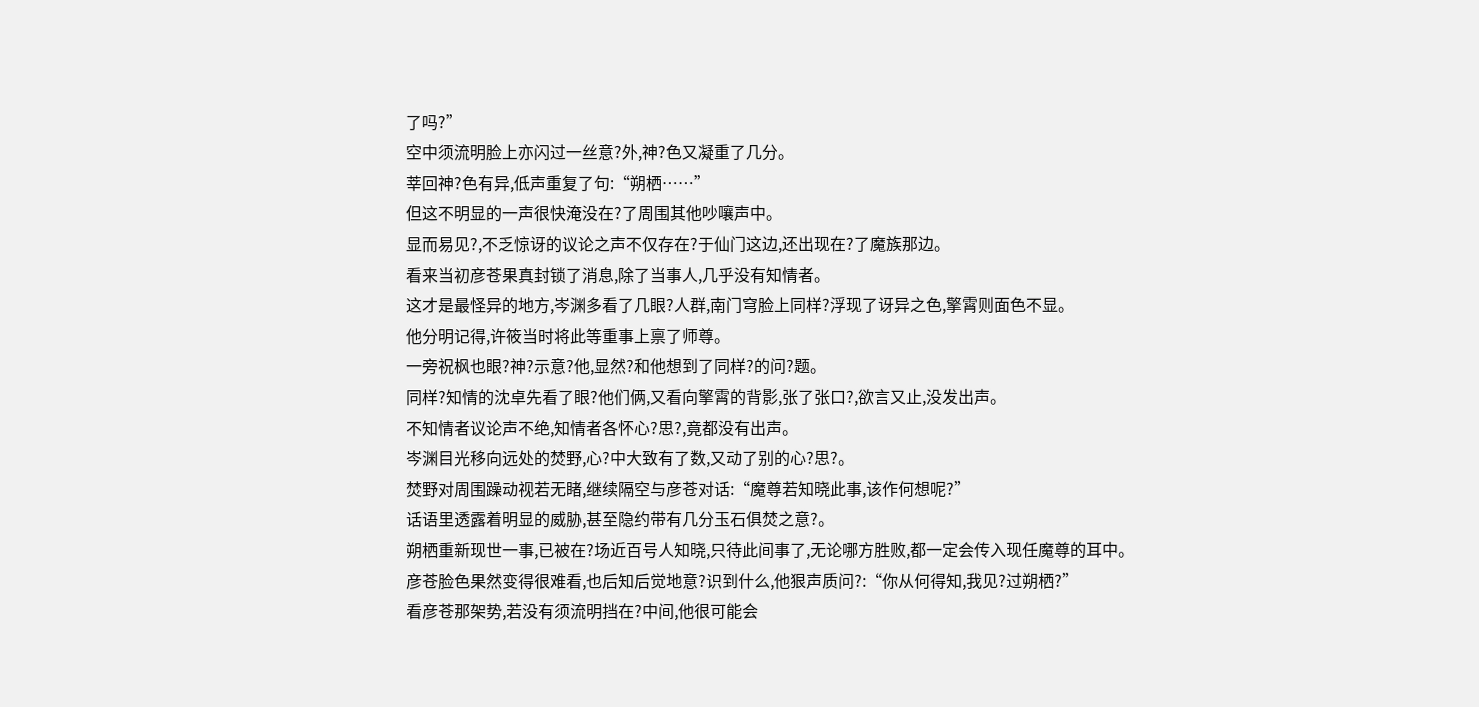了吗?”
空中须流明脸上亦闪过一丝意?外,神?色又凝重了几分。
莘回神?色有异,低声重复了句:“朔栖……”
但这不明显的一声很快淹没在?了周围其他吵嚷声中。
显而易见?,不乏惊讶的议论之声不仅存在?于仙门这边,还出现在?了魔族那边。
看来当初彦苍果真封锁了消息,除了当事人,几乎没有知情者。
这才是最怪异的地方,岑渊多看了几眼?人群,南门穹脸上同样?浮现了讶异之色,擎霄则面色不显。
他分明记得,许筱当时将此等重事上禀了师尊。
一旁祝枫也眼?神?示意?他,显然?和他想到了同样?的问?题。
同样?知情的沈卓先看了眼?他们俩,又看向擎霄的背影,张了张口?,欲言又止,没发出声。
不知情者议论声不绝,知情者各怀心?思?,竟都没有出声。
岑渊目光移向远处的焚野,心?中大致有了数,又动了别的心?思?。
焚野对周围躁动视若无睹,继续隔空与彦苍对话:“魔尊若知晓此事,该作何想呢?”
话语里透露着明显的威胁,甚至隐约带有几分玉石俱焚之意?。
朔栖重新现世一事,已被在?场近百号人知晓,只待此间事了,无论哪方胜败,都一定会传入现任魔尊的耳中。
彦苍脸色果然变得很难看,也后知后觉地意?识到什么,他狠声质问?:“你从何得知,我见?过朔栖?”
看彦苍那架势,若没有须流明挡在?中间,他很可能会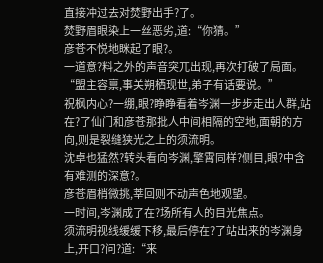直接冲过去对焚野出手?了。
焚野眉眼染上一丝恶劣,道:“你猜。”
彦苍不悦地眯起了眼?。
一道意?料之外的声音突兀出现,再次打破了局面。
“盟主容禀,事关朔栖现世,弟子有话要说。”
祝枫内心?一绷,眼?睁睁看着岑渊一步步走出人群,站在?了仙门和彦苍那批人中间相隔的空地,面朝的方向,则是裂缝狭光之上的须流明。
沈卓也猛然?转头看向岑渊,擎霄同样?侧目,眼?中含有难测的深意?。
彦苍眉梢微挑,莘回则不动声色地观望。
一时间,岑渊成了在?场所有人的目光焦点。
须流明视线缓缓下移,最后停在?了站出来的岑渊身上,开口?问?道:“来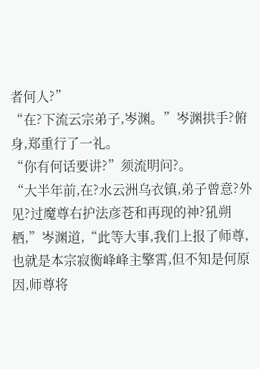者何人?”
“在?下流云宗弟子,岑渊。”岑渊拱手?俯身,郑重行了一礼。
“你有何话要讲?”须流明问?。
“大半年前,在?水云洲乌衣镇,弟子曾意?外见?过魔尊右护法彦苍和再现的神?犼朔栖,”岑渊道,“此等大事,我们上报了师尊,也就是本宗寂衡峰峰主擎霄,但不知是何原因,师尊将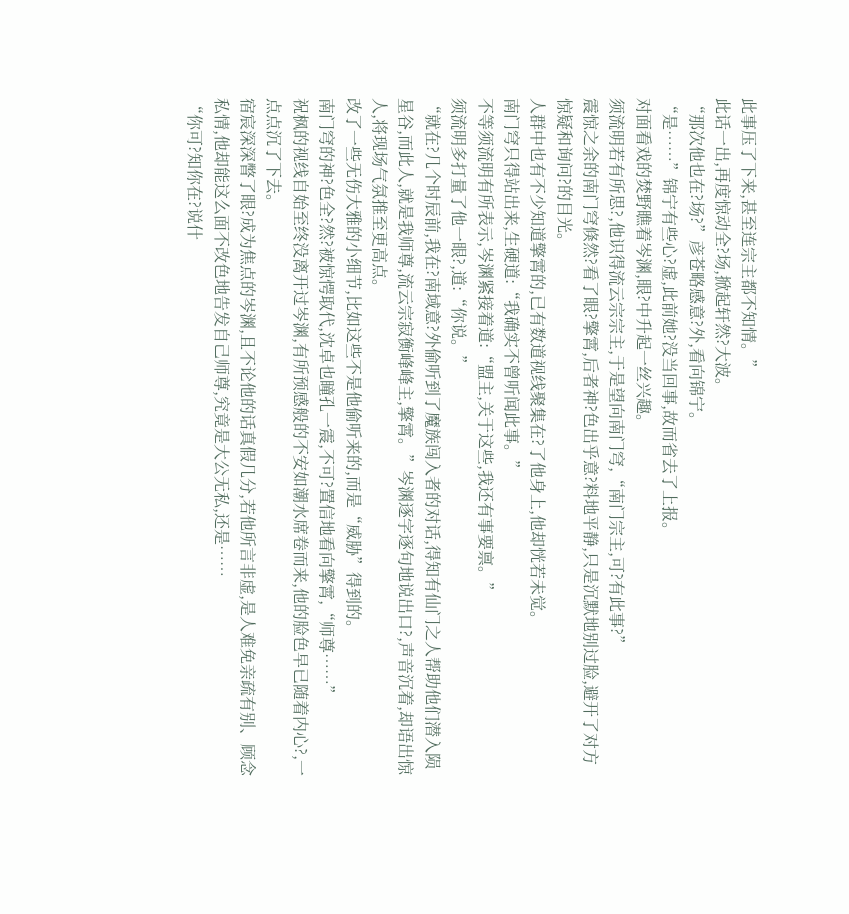此事压了下来,甚至连宗主都不知情。”
此话一出,再度惊动全?场,掀起轩然?大波。
“那次他也在?场?”彦苍略感意?外,看向锦宁。
“是……”锦宁有些心?虚,此前她?没当回事,故而省去了上报。
对面看戏的焚野瞧着岑渊,眼?中升起一丝兴趣。
须流明若有所思?,他识得流云宗宗主,于是望向南门穹,“南门宗主,可?有此事?”
震惊之余的南门穹倏然?看了眼?擎霄,后者神?色出乎意?料地平静,只是沉默地别过脸,避开了对方惊疑和询问?的目光。
人群中也有不少知道擎霄的,已有数道视线聚集在?了他身上,他却恍若未觉。
南门穹只得站出来,生硬道:“我确实不曾听闻此事。”
不等须流明有所表示,岑渊紧接着道:“盟主,关于这些,我还有事要禀。”
须流明多打量了他一眼?,道:“你说。”
“就在?几个时辰前,我在?南域意?外偷听到了魔族闯入者的对话,得知有仙门之人帮助他们潜入陨星谷,而此人,就是我师尊,流云宗寂衡峰峰主,擎霄。”岑渊逐字逐句地说出口?,声音沉着,却语出惊人,将现场气氛推至更高点。
改了一些无伤大雅的小细节,比如这些不是他偷听来的,而是“威胁”得到的。
南门穹的神?色全?然?被惊愕取代,沈卓也瞳孔一震,不可?置信地看向擎霄,“师尊……”
祝枫的视线自始至终没离开过岑渊,有所预感般的不安如潮水席卷而来,他的脸色早已随着内心?,一点点沉了下去。
宿宸深深瞥了眼?成为焦点的岑渊,且不论他的话真假几分,若他所言非虚,是人难免亲疏有别、顾念私情,他却能这么面不改色地告发自己师尊,究竟是大公无私,还是……
“你可?知你在?说什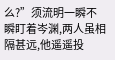么?”须流明一瞬不瞬盯着岑渊,两人虽相隔甚远,他遥遥投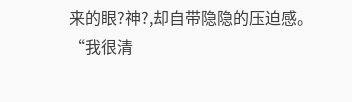来的眼?神?,却自带隐隐的压迫感。
“我很清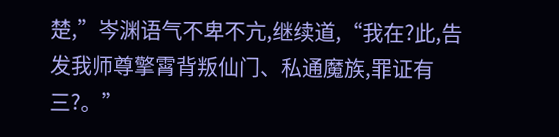楚,”岑渊语气不卑不亢,继续道,“我在?此,告发我师尊擎霄背叛仙门、私通魔族,罪证有三?。”